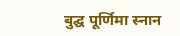बुद्घ पूर्णिमा स्नान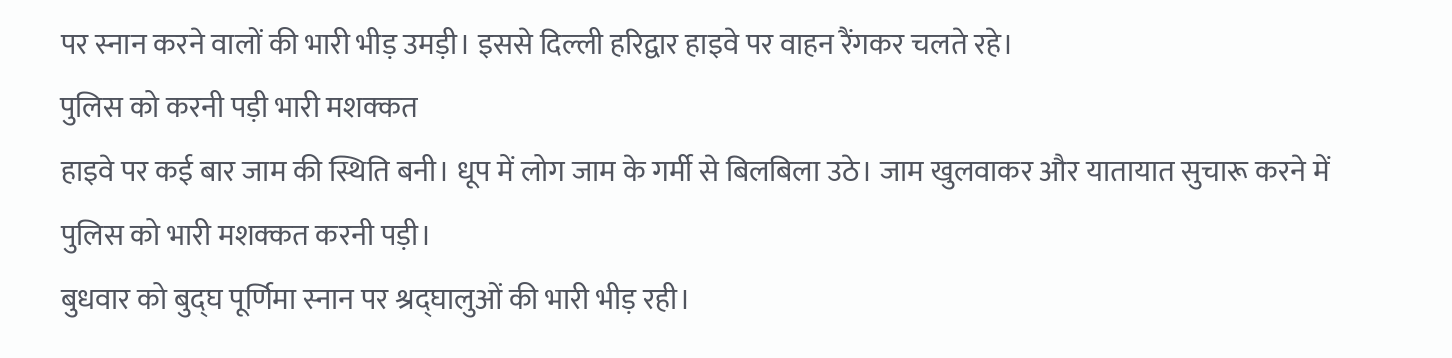पर स्नान करने वालों की भारी भीड़ उमड़ी। इससे दिल्ली हरिद्वार हाइवे पर वाहन रैंगकर चलते रहे।
पुलिस को करनी पड़ी भारी मशक्कत
हाइवे पर कई बार जाम की स्थिति बनी। धूप में लोग जाम के गर्मी से बिलबिला उठे। जाम खुलवाकर और यातायात सुचारू करने में पुलिस को भारी मशक्कत करनी पड़ी।
बुधवार को बुद्घ पूर्णिमा स्नान पर श्रद्घालुओं की भारी भीड़ रही।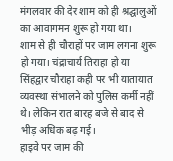मंगलवार की देर शाम को ही श्रद्घालुओं का आवागमन शुरू हो गया था।
शाम से ही चौराहों पर जाम लगना शुरू हो गया। चंद्राचार्य तिराहा हो या सिंहद्वार चौराहा कही पर भी यातायात व्यवस्था संभालने को पुलिस कर्मी नहीं थे। लेकिन रात बारह बजे से बाद से भीड़ अधिक बढ़ गई।
हाइवे पर जाम की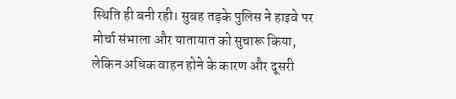स्थिति ही बनी रही। सुबह तड़के पुलिस ने हाइवे पर मोर्चा संभाला और यातायात को सुचारू किया, लेकिन अधिक वाहन होने के कारण और दूसरी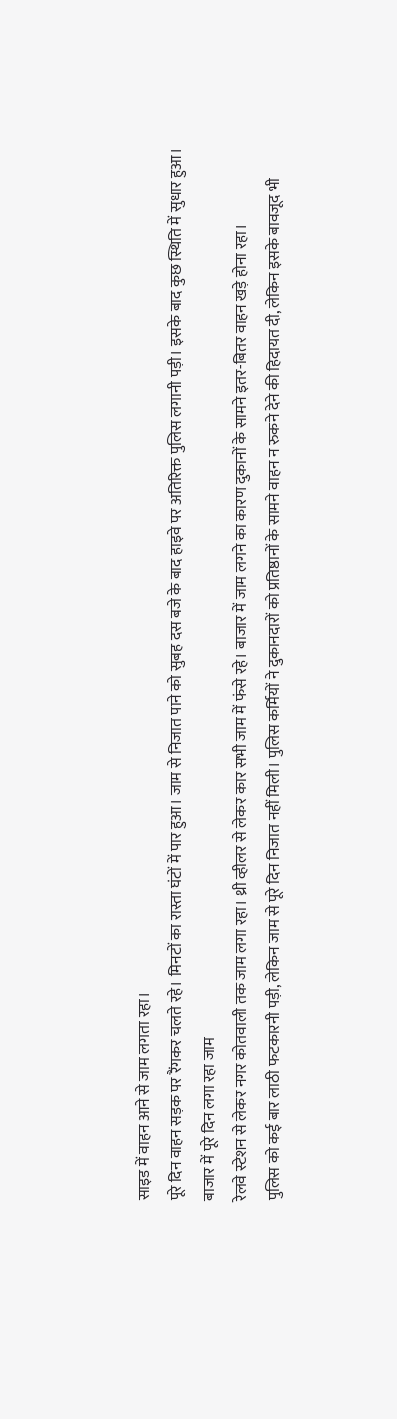साइड में वाहन आने से जाम लगता रहा।
पूरे दिन वाहन सड़क पर रैंगकर चलते रहे। मिनटों का रास्ता घंटों में पार हुआ। जाम से निजात पाने को सुबह दस बजे के बाद हाइवे पर अतिरिक्त पुलिस लगानी पड़ी। इसके बाद कुछ स्थिति में सुधार हुआ।
बाजार में पूरे दिन लगा रहा जाम
रेलवे स्टेशन से लेकर नगर कोतवाली तक जाम लगा रहा। थ्री व्हीलर से लेकर कार सभी जाम में फंसे रहे। बाजार में जाम लगने का कारण दुकानों के सामने इतर-बितर वाहन खड़े होना रहा।
पुलिस को कई बार लाठी फटकारनी पड़ी, लेकिन जाम से पूरे दिन निजात नहीं मिली। पुलिस कर्मियों ने दुकानदारों को प्रतिष्ठानों के सामने वाहन न रुकने देने की हिदायत दी, लेकिन इसके बावजूद भी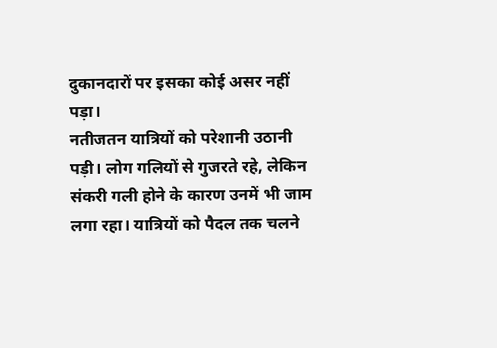दुकानदारों पर इसका कोई असर नहीं पड़ा।
नतीजतन यात्रियों को परेशानी उठानी पड़ी। लोग गलियों से गुजरते रहे, लेकिन संकरी गली होने के कारण उनमें भी जाम लगा रहा। यात्रियों को पैदल तक चलने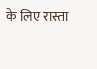के लिए रास्ता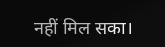नहीं मिल सका।